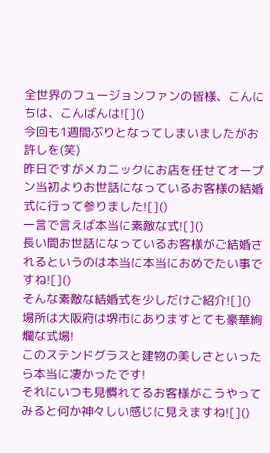全世界のフュージョンファンの皆様、こんにちは、こんばんは![]()
今回も1週間ぶりとなってしまいましたがお許しを(笑)
昨日ですがメカニックにお店を任せてオープン当初よりお世話になっているお客様の結婚式に行って参りました![]()
一言で言えば本当に素敵な式![]()
長い間お世話になっているお客様がご結婚されるというのは本当に本当におめでたい事ですね![]()
そんな素敵な結婚式を少しだけご紹介![]()
場所は大阪府は堺市にありますとても豪華絢爛な式場!
このステンドグラスと建物の美しさといったら本当に凄かったです!
それにいつも見慣れてるお客様がこうやってみると何か神々しい感じに見えますね![]()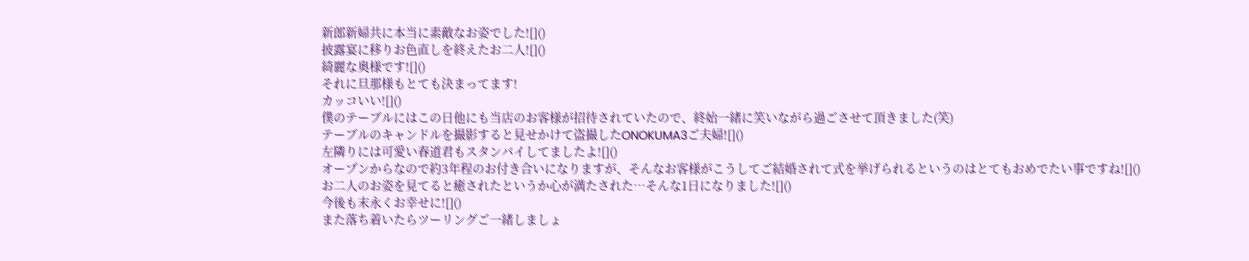新郎新婦共に本当に素敵なお姿でした![]()
披露宴に移りお色直しを終えたお二人![]()
綺麗な奥様です![]()
それに旦那様もとても決まってます!
カッコいい![]()
僕のテーブルにはこの日他にも当店のお客様が招待されていたので、終始一緒に笑いながら過ごさせて頂きました(笑)
テーブルのキャンドルを撮影すると見せかけて盗撮したONOKUMA3ご夫婦![]()
左隣りには可愛い春道君もスタンバイしてましたよ![]()
オープンからなので約3年程のお付き合いになりますが、そんなお客様がこうしてご結婚されて式を挙げられるというのはとてもおめでたい事ですね![]()
お二人のお姿を見てると癒されたというか心が満たされた…そんな1日になりました![]()
今後も末永くお幸せに![]()
また落ち着いたらツーリングご一緒しましょ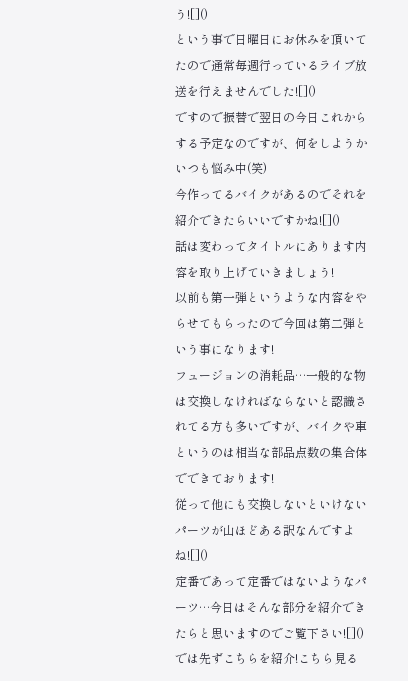う![]()
という事で日曜日にお休みを頂いてたので通常毎週行っているライブ放送を行えませんでした![]()
ですので振替で翌日の今日これからする予定なのですが、何をしようかいつも悩み中(笑)
今作ってるバイクがあるのでそれを紹介できたらいいですかね![]()
話は変わってタイトルにあります内容を取り上げていきましょう!
以前も第一弾というような内容をやらせてもらったので今回は第二弾という事になります!
フュージョンの消耗品…一般的な物は交換しなければならないと認識されてる方も多いですが、バイクや車というのは相当な部品点数の集合体でできております!
従って他にも交換しないといけないパーツが山ほどある訳なんですよね![]()
定番であって定番ではないようなパーツ…今日はそんな部分を紹介できたらと思いますのでご覧下さい![]()
では先ずこちらを紹介!こちら見る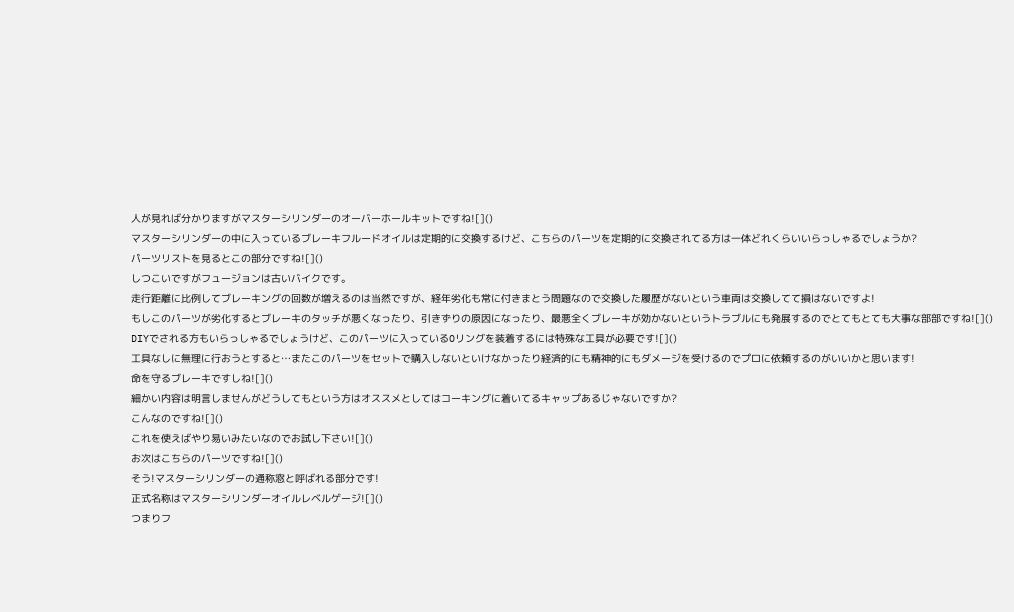人が見れば分かりますがマスターシリンダーのオーバーホールキットですね![]()
マスターシリンダーの中に入っているブレーキフルードオイルは定期的に交換するけど、こちらのパーツを定期的に交換されてる方は一体どれくらいいらっしゃるでしょうか?
パーツリストを見るとこの部分ですね![]()
しつこいですがフュージョンは古いバイクです。
走行距離に比例してブレーキングの回数が増えるのは当然ですが、経年劣化も常に付きまとう問題なので交換した履歴がないという車両は交換してて損はないですよ!
もしこのパーツが劣化するとブレーキのタッチが悪くなったり、引きずりの原因になったり、最悪全くブレーキが効かないというトラブルにも発展するのでとてもとても大事な部部ですね![]()
DIYでされる方もいらっしゃるでしょうけど、このパーツに入っているOリングを装着するには特殊な工具が必要です![]()
工具なしに無理に行おうとすると…またこのパーツをセットで購入しないといけなかったり経済的にも精神的にもダメージを受けるのでプロに依頼するのがいいかと思います!
命を守るブレーキですしね![]()
細かい内容は明言しませんがどうしてもという方はオススメとしてはコーキングに着いてるキャップあるじゃないですか?
こんなのですね![]()
これを使えばやり易いみたいなのでお試し下さい![]()
お次はこちらのパーツですね![]()
そう!マスターシリンダーの通称窓と呼ばれる部分です!
正式名称はマスターシリンダーオイルレベルゲージ![]()
つまりフ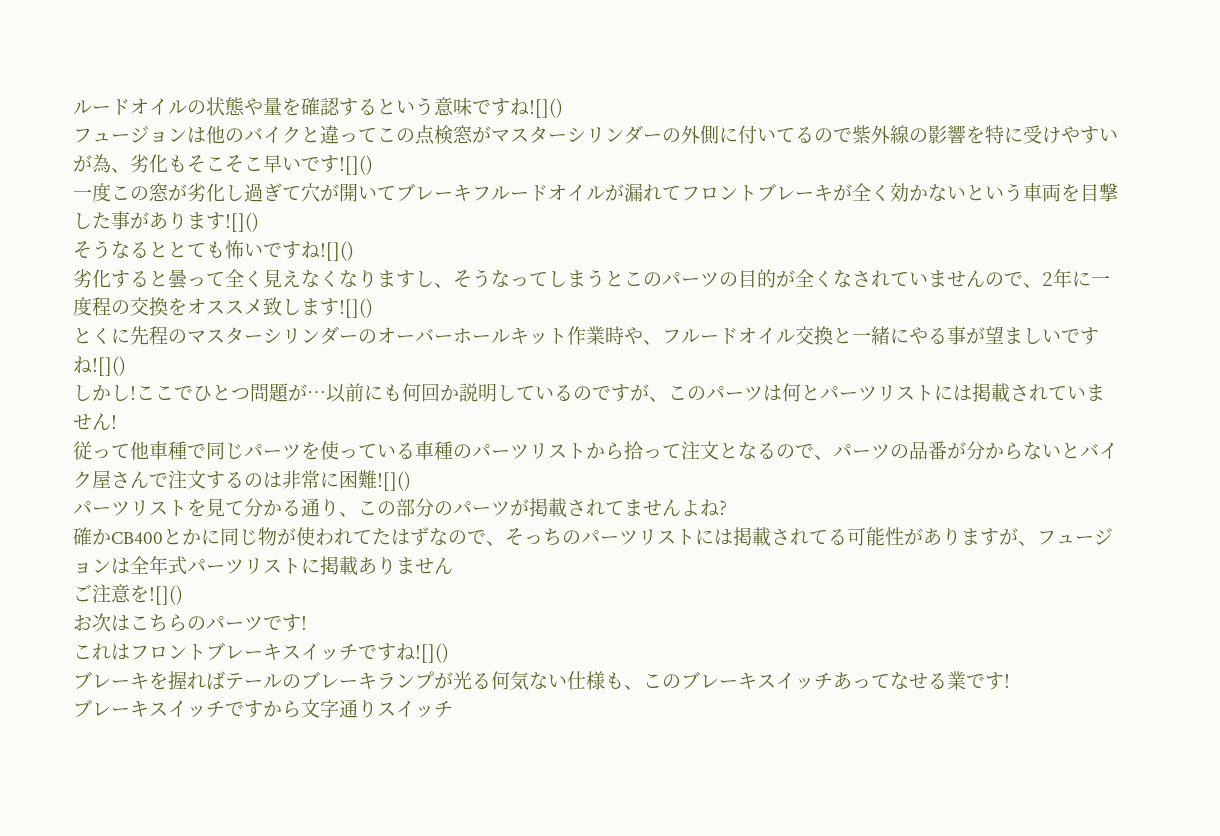ルードオイルの状態や量を確認するという意味ですね![]()
フュージョンは他のバイクと違ってこの点検窓がマスターシリンダーの外側に付いてるので紫外線の影響を特に受けやすいが為、劣化もそこそこ早いです![]()
一度この窓が劣化し過ぎて穴が開いてブレーキフルードオイルが漏れてフロントブレーキが全く効かないという車両を目撃した事があります![]()
そうなるととても怖いですね![]()
劣化すると曇って全く見えなくなりますし、そうなってしまうとこのパーツの目的が全くなされていませんので、2年に一度程の交換をオススメ致します![]()
とくに先程のマスターシリンダーのオーバーホールキット作業時や、フルードオイル交換と一緒にやる事が望ましいですね![]()
しかし!ここでひとつ問題が…以前にも何回か説明しているのですが、このパーツは何とパーツリストには掲載されていません!
従って他車種で同じパーツを使っている車種のパーツリストから拾って注文となるので、パーツの品番が分からないとバイク屋さんで注文するのは非常に困難![]()
パーツリストを見て分かる通り、この部分のパーツが掲載されてませんよね?
確かCB400とかに同じ物が使われてたはずなので、そっちのパーツリストには掲載されてる可能性がありますが、フュージョンは全年式パーツリストに掲載ありません
ご注意を![]()
お次はこちらのパーツです!
これはフロントブレーキスイッチですね![]()
ブレーキを握ればテールのブレーキランプが光る何気ない仕様も、このブレーキスイッチあってなせる業です!
ブレーキスイッチですから文字通りスイッチ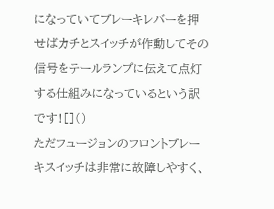になっていてブレーキレバーを押せばカチとスイッチが作動してその信号をテールランプに伝えて点灯する仕組みになっているという訳です![]()
ただフュージョンのフロントブレーキスイッチは非常に故障しやすく、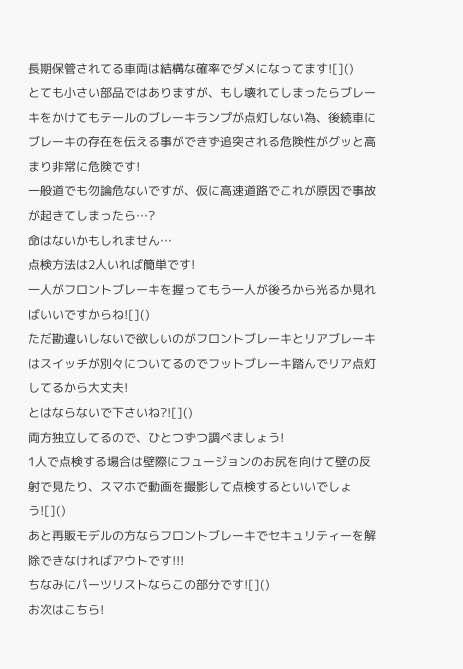長期保管されてる車両は結構な確率でダメになってます![]()
とても小さい部品ではありますが、もし壊れてしまったらブレーキをかけてもテールのブレーキランプが点灯しない為、後続車にブレーキの存在を伝える事ができず追突される危険性がグッと高まり非常に危険です!
一般道でも勿論危ないですが、仮に高速道路でこれが原因で事故が起きてしまったら…?
命はないかもしれません…
点検方法は2人いれば簡単です!
一人がフロントブレーキを握ってもう一人が後ろから光るか見ればいいですからね![]()
ただ勘違いしないで欲しいのがフロントブレーキとリアブレーキはスイッチが別々についてるのでフットブレーキ踏んでリア点灯してるから大丈夫!
とはならないで下さいね?![]()
両方独立してるので、ひとつずつ調べましょう!
1人で点検する場合は壁際にフュージョンのお尻を向けて壁の反射で見たり、スマホで動画を撮影して点検するといいでしょう![]()
あと再販モデルの方ならフロントブレーキでセキュリティーを解除できなければアウトです!!!
ちなみにパーツリストならこの部分です![]()
お次はこちら!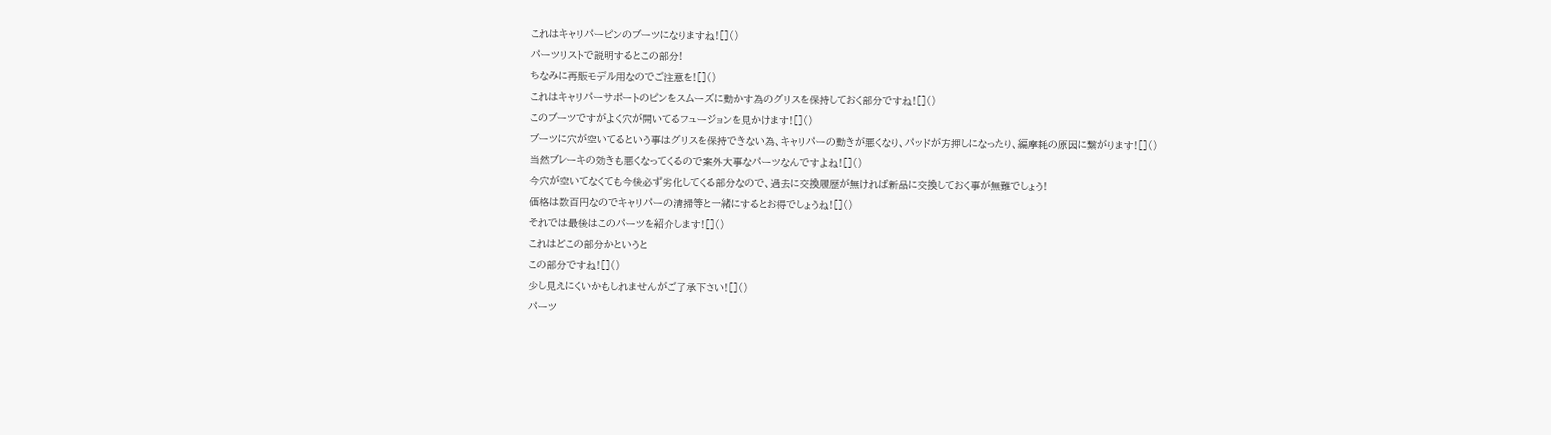これはキャリパーピンのブーツになりますね![]()
パーツリストで説明するとこの部分!
ちなみに再販モデル用なのでご注意を![]()
これはキャリパーサポートのピンをスムーズに動かす為のグリスを保持しておく部分ですね![]()
このブーツですがよく穴が開いてるフュージョンを見かけます![]()
ブーツに穴が空いてるという事はグリスを保持できない為、キャリパーの動きが悪くなり、パッドが方押しになったり、編摩耗の原因に繋がります![]()
当然ブレーキの効きも悪くなってくるので案外大事なパーツなんですよね![]()
今穴が空いてなくても今後必ず劣化してくる部分なので、過去に交換履歴が無ければ新品に交換しておく事が無難でしょう!
価格は数百円なのでキャリパーの清掃等と一緒にするとお得でしょうね![]()
それでは最後はこのパーツを紹介します![]()
これはどこの部分かというと
この部分ですね![]()
少し見えにくいかもしれませんがご了承下さい![]()
パーツ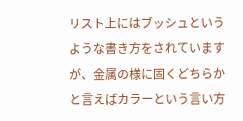リスト上にはブッシュというような書き方をされていますが、金属の様に固くどちらかと言えばカラーという言い方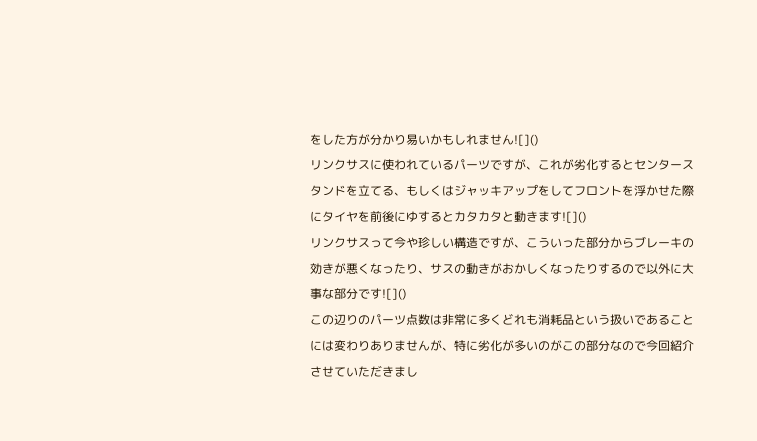をした方が分かり易いかもしれません![]()
リンクサスに使われているパーツですが、これが劣化するとセンタースタンドを立てる、もしくはジャッキアップをしてフロントを浮かせた際にタイヤを前後にゆするとカタカタと動きます![]()
リンクサスって今や珍しい構造ですが、こういった部分からブレーキの効きが悪くなったり、サスの動きがおかしくなったりするので以外に大事な部分です![]()
この辺りのパーツ点数は非常に多くどれも消耗品という扱いであることには変わりありませんが、特に劣化が多いのがこの部分なので今回紹介させていただきまし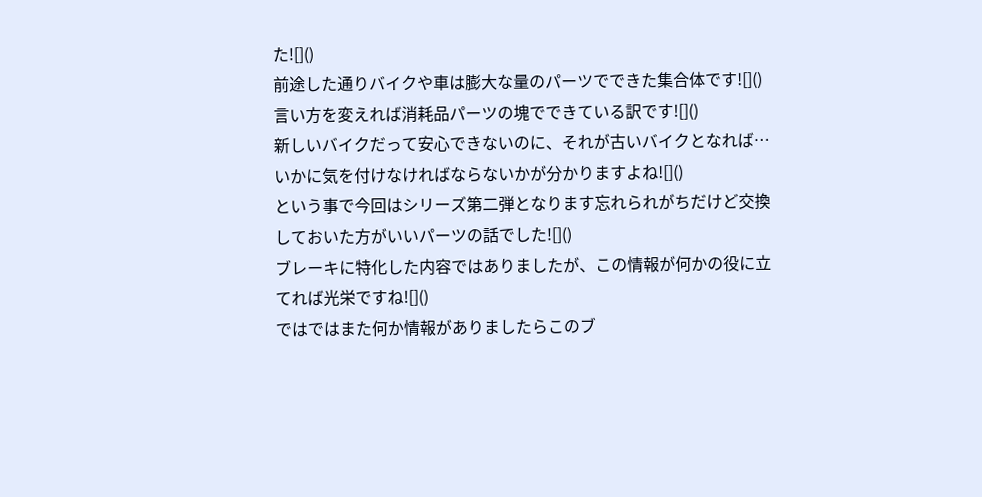た![]()
前途した通りバイクや車は膨大な量のパーツでできた集合体です![]()
言い方を変えれば消耗品パーツの塊でできている訳です![]()
新しいバイクだって安心できないのに、それが古いバイクとなれば…いかに気を付けなければならないかが分かりますよね![]()
という事で今回はシリーズ第二弾となります忘れられがちだけど交換しておいた方がいいパーツの話でした![]()
ブレーキに特化した内容ではありましたが、この情報が何かの役に立てれば光栄ですね![]()
ではではまた何か情報がありましたらこのブ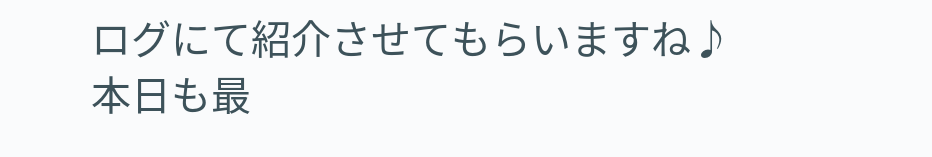ログにて紹介させてもらいますね♪
本日も最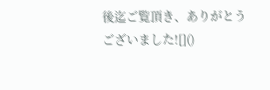後迄ご覧頂き、ありがとうございました![]()